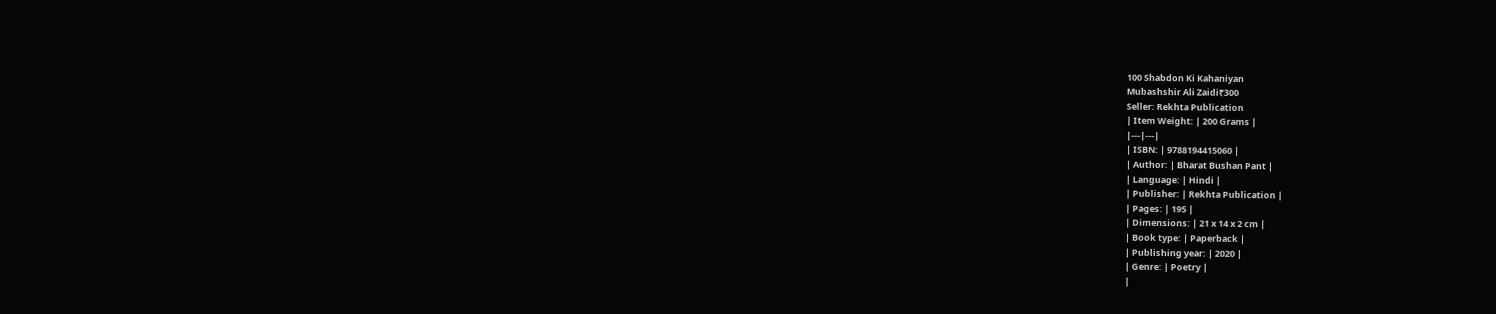100 Shabdon Ki Kahaniyan
Mubashshir Ali Zaidi₹300
Seller: Rekhta Publication
| Item Weight: | 200 Grams |
|---|---|
| ISBN: | 9788194415060 |
| Author: | Bharat Bushan Pant |
| Language: | Hindi |
| Publisher: | Rekhta Publication |
| Pages: | 195 |
| Dimensions: | 21 x 14 x 2 cm |
| Book type: | Paperback |
| Publishing year: | 2020 |
| Genre: | Poetry |
|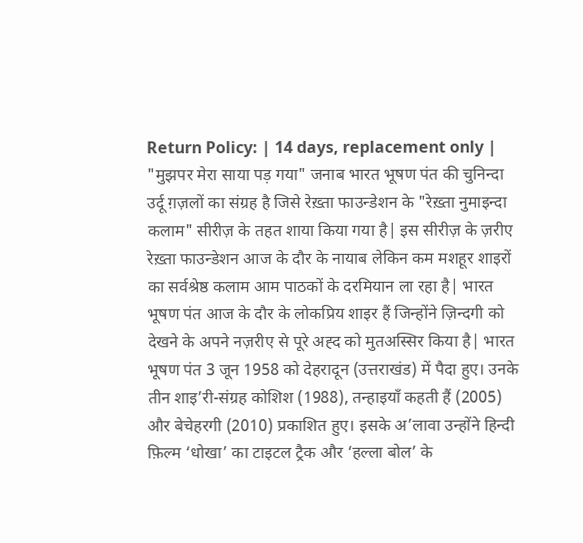Return Policy: | 14 days, replacement only |
"मुझपर मेरा साया पड़ गया" जनाब भारत भूषण पंत की चुनिन्दा उर्दू ग़ज़लों का संग्रह है जिसे रेख़्ता फाउन्डेशन के "रेख़्ता नुमाइन्दा कलाम" सीरीज़ के तहत शाया किया गया है| इस सीरीज़ के ज़रीए रेख़्ता फाउन्डेशन आज के दौर के नायाब लेकिन कम मशहूर शाइरों का सर्वश्रेष्ठ कलाम आम पाठकों के दरमियान ला रहा है| भारत भूषण पंत आज के दौर के लोकप्रिय शाइर हैं जिन्होंने ज़िन्दगी को देखने के अपने नज़रीए से पूरे अह्द को मुतअस्सिर किया है| भारत भूषण पंत 3 जून 1958 को देहरादून (उत्तराखंड) में पैदा हुए। उनके तीन शाइ’री-संग्रह कोशिश (1988), तन्हाइयाँ कहती हैं (2005) और बेचेहरगी (2010) प्रकाशित हुए। इसके अ’लावा उन्होंने हिन्दी फ़िल्म ‘धोखा’ का टाइटल ट्रैक और ‘हल्ला बोल’ के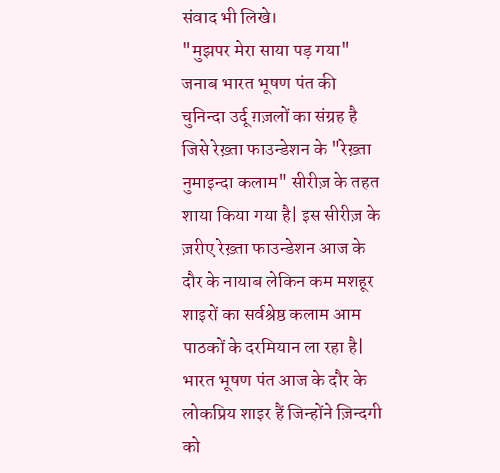संवाद भी लिखे।
"मुझपर मेरा साया पड़ गया" जनाब भारत भूषण पंत की चुनिन्दा उर्दू ग़ज़लों का संग्रह है जिसे रेख़्ता फाउन्डेशन के "रेख़्ता नुमाइन्दा कलाम" सीरीज़ के तहत शाया किया गया है| इस सीरीज़ के ज़रीए रेख़्ता फाउन्डेशन आज के दौर के नायाब लेकिन कम मशहूर शाइरों का सर्वश्रेष्ठ कलाम आम पाठकों के दरमियान ला रहा है| भारत भूषण पंत आज के दौर के लोकप्रिय शाइर हैं जिन्होंने ज़िन्दगी को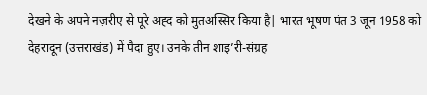देखने के अपने नज़रीए से पूरे अह्द को मुतअस्सिर किया है| भारत भूषण पंत 3 जून 1958 को देहरादून (उत्तराखंड) में पैदा हुए। उनके तीन शाइ’री-संग्रह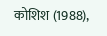कोशिश (1988),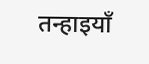तन्हाइयाँ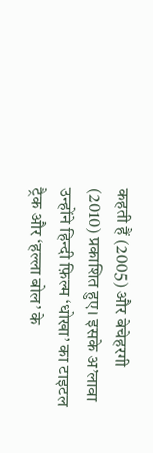कहती हैं (2005) और बेचेहरगी (2010) प्रकाशित हुए। इसके अ’लावा उन्होंने हिन्दी फ़िल्म ‘धोखा’ का टाइटल ट्रैक और ‘हल्ला बोल’ के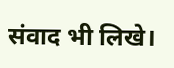संवाद भी लिखे।